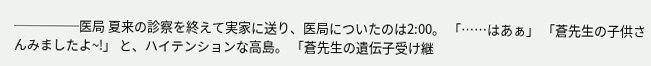─────医局 夏来の診察を終えて実家に送り、医局についたのは2:00。 「……はあぁ」 「蒼先生の子供さんみましたよ~!」 と、ハイテンションな高島。 「蒼先生の遺伝子受け継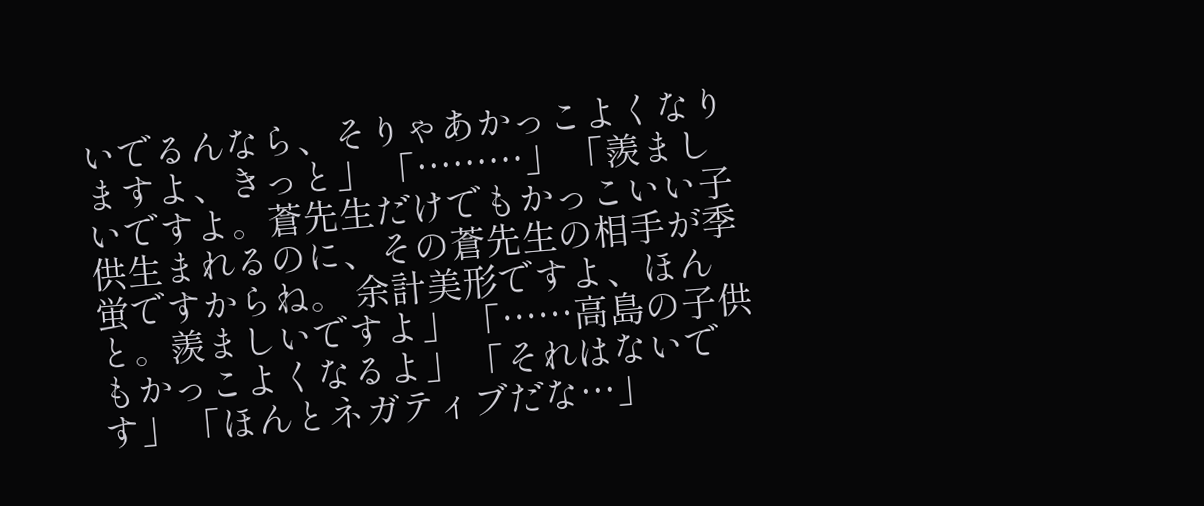いでるんなら、そりゃあかっこよくなりますよ、きっと」 「………」 「羨ましいですよ。蒼先生だけでもかっこいい子供生まれるのに、その蒼先生の相手が季蛍ですからね。 余計美形ですよ、ほんと。羨ましいですよ」 「……高島の子供もかっこよくなるよ」 「それはないです」 「ほんとネガティブだな…」